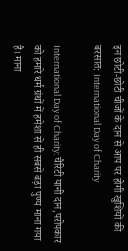इन छोटी-छोटी चीजों के दान से आप पर होगी खुशियों की बरसात: International Day of Charity

International Day of Charity: चैरिटी यानी दान,परोपकार को हमारे धर्म ग्रंथों में हमेशा से ही सबसे बड़ा पुण्य माना गया है। माना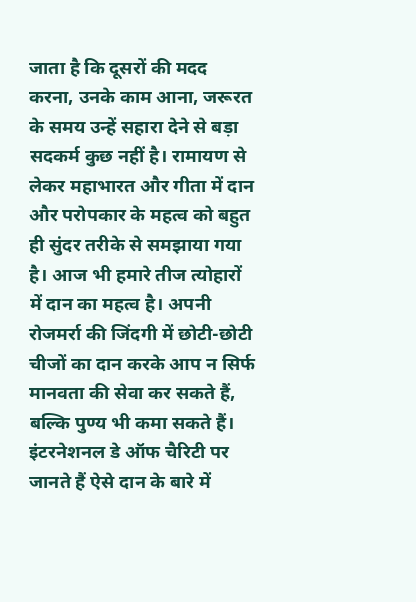जाता है कि दूसरों की मदद करना, उनके काम आना, जरूरत के समय उन्हें सहारा देने से बड़ा सदकर्म कुछ नहीं है। रामायण से लेकर महाभारत और गीता में दान और परोपकार के महत्व को बहुत ही सुंदर तरीके से समझाया गया है। आज भी हमारे तीज त्योहारों में दान का महत्व है। अपनी रोजमर्रा की जिंदगी में छोटी-छोटी चीजों का दान करके आप न सिर्फ मानवता की सेवा कर सकते हैं, बल्कि पुण्य भी कमा सकते हैं। इंटरनेशनल डे ऑफ चैरिटी पर जानते हैं ऐसे दान के बारे में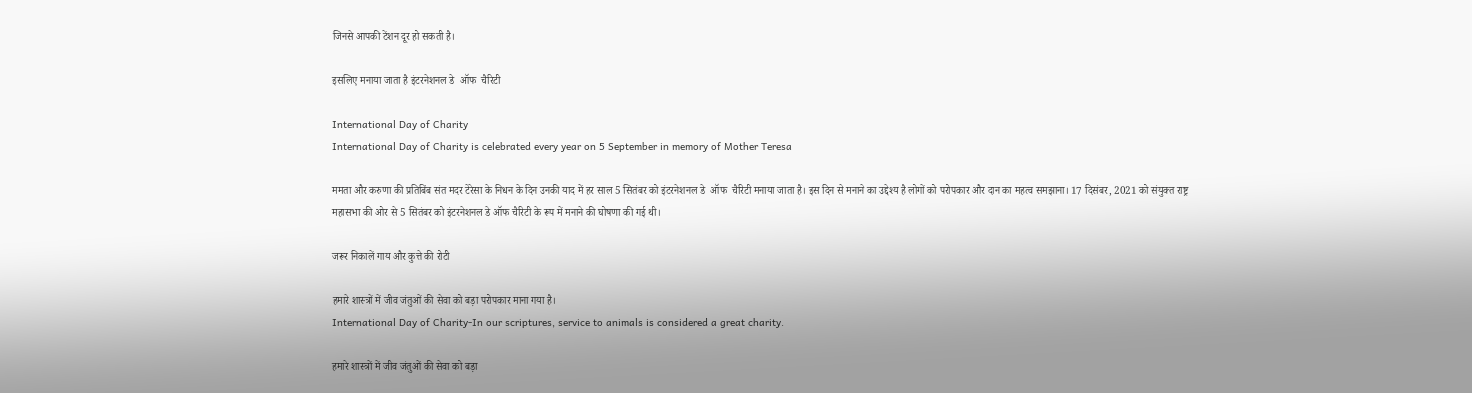जिनसे आपकी टेंशन दूर हो सकती है।

इसलिए मनाया जाता है इंटरनेशनल डे  ऑफ  चैरिटी

International Day of Charity
International Day of Charity is celebrated every year on 5 September in memory of Mother Teresa

ममता और करुणा की प्रतिबिंब संत मदर टेरेसा के निधन के दिन उनकी याद में हर साल 5 सितंबर को इंटरनेशनल डे  ऑफ  चैरिटी मनाया जाता है। इस दिन से मनाने का उद्देश्य है लोगों को परोपकार और दान का महत्व समझाना। 17 दिसंबर, 2021 को संयुक्त राष्ट्र महासभा की ओर से 5 सितंबर को इंटरनेशनल डे ऑफ चैरिटी के रूप में मनाने की घोषणा की गई थी।

जरूर निकालें गाय और कुत्ते की रोटी

हमारे शास्त्रों में जीव जंतुओं की सेवा को बड़ा परोपकार माना गया है।
International Day of Charity-In our scriptures, service to animals is considered a great charity.

हमारे शास्त्रों में जीव जंतुओं की सेवा को बड़ा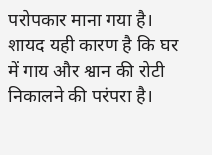परोपकार माना गया है। शायद यही कारण है कि घर में गाय और श्वान की रोटी निकालने की परंपरा है।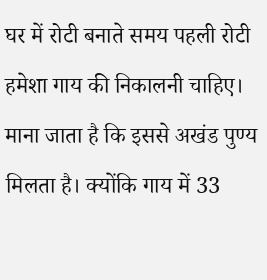घर में रोटी बनाते समय पहली रोटी हमेशा गाय की निकालनी चाहिए। माना जाता है कि इससे अखंड पुण्य मिलता है। क्योंकि गाय में 33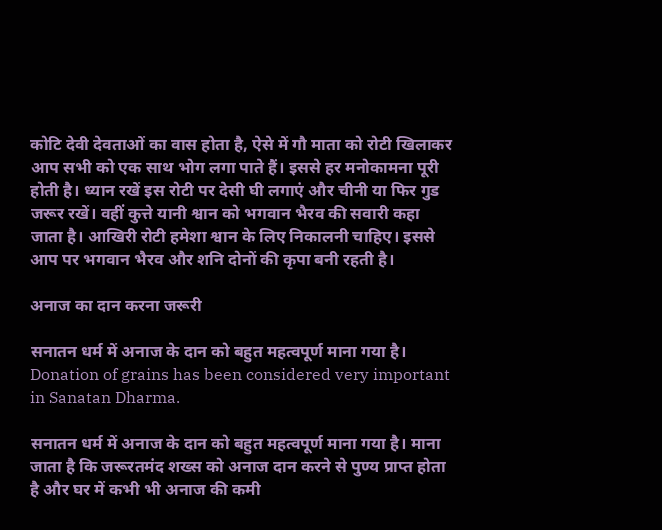कोटि देवी देवताओं का वास होता है, ऐसे में गौ माता को रोटी खिलाकर आप सभी को एक साथ भोग लगा पाते हैं। इससे हर मनोकामना पूरी होती है। ध्यान रखें इस रोटी पर देसी घी लगाएं और चीनी या फिर गुड जरूर रखें। वहीं कुत्ते यानी श्वान को भगवान भैरव की सवारी कहा जाता है। आखिरी रोटी हमेशा श्वान के लिए निकालनी चाहिए। इससे आप पर भगवान भैरव और शनि दोनों की कृपा बनी रहती है।

अनाज का दान करना जरूरी

सनातन धर्म में अनाज के दान को बहुत महत्वपूर्ण माना गया है।
Donation of grains has been considered very important in Sanatan Dharma.

सनातन धर्म में अनाज के दान को बहुत महत्वपूर्ण माना गया है। माना जाता है कि जरूरतमंद शख्स को अनाज दान करने से पुण्य प्राप्त होता है और घर में कभी भी अनाज की कमी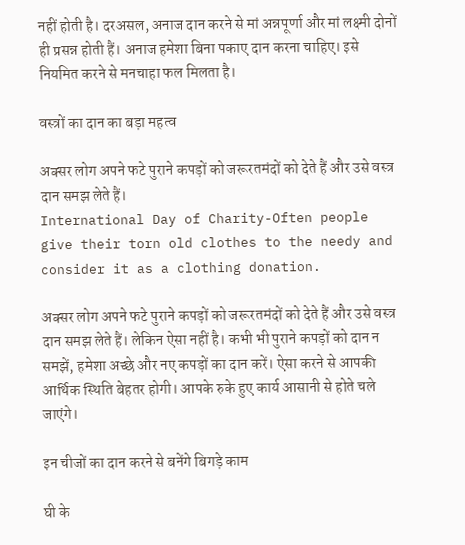नहीं होती है। दरअसल, अनाज दान करने से मां अन्नपूर्णा और मां लक्ष्मी दोनों ही प्रसन्न होती हैं। अनाज हमेशा बिना पकाए दान करना चाहिए। इसे नियमित करने से मनचाहा फल मिलता है।

वस्त्रों का दान का बड़ा महत्व

अक्सर लोग अपने फटे पुराने कपड़ों को जरूरतमंदों को देते हैं और उसे वस्त्र दान समझ लेते हैं।
International Day of Charity-Often people give their torn old clothes to the needy and consider it as a clothing donation.

अक्सर लोग अपने फटे पुराने कपड़ों को जरूरतमंदों को देते हैं और उसे वस्त्र दान समझ लेते हैं। लेकिन ऐसा नहीं है। कभी भी पुराने कपड़ों को दान न समझें, हमेशा अच्छे और नए कपड़ों का दान करें। ऐसा करने से आपकी आर्थिक स्थिति बेहतर होगी। आपके रुके हुए कार्य आसानी से होते चले जाएंगे।

इन चीजों का दान करने से बनेंगे बिगड़े काम

घी के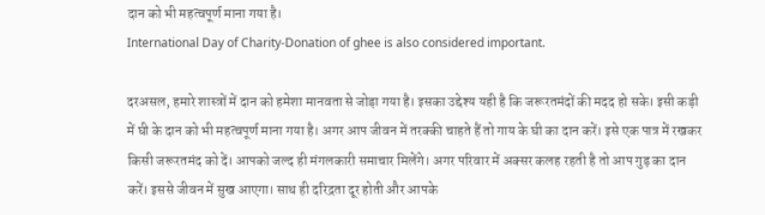दान को भी महत्वपूर्ण माना गया है।
International Day of Charity-Donation of ghee is also considered important.

दरअसल, हमारे शास्त्रों में दान को हमेशा मानवता से जोड़ा गया है। इसका उद्देश्य यही है कि जरूरतमंदों की मदद हो सके। इसी कड़ी में घी के दान को भी महत्वपूर्ण माना गया है। अगर आप जीवन में तरक्की चाहते हैं तो गाय के घी का दान करें। इसे एक पात्र में रखकर किसी जरूरतमंद को दें। आपको जल्द ही मंगलकारी समाचार मिलेंगे। अगर परिवार में अक्सर कलह रहती है तो आप गुड़ का दान करें। इससे जीवन में सुख आएगा। साथ ही दरिद्रता दूर होती और आपके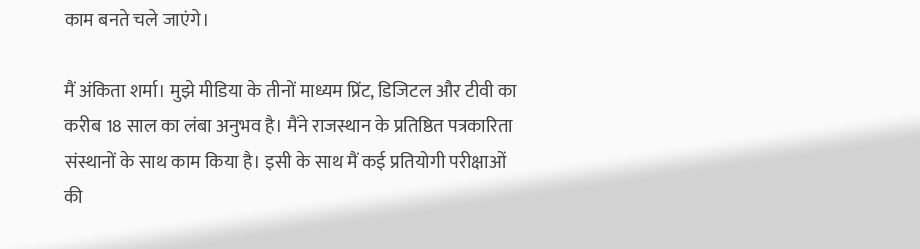काम बनते चले जाएंगे।

मैं अंकिता शर्मा। मुझे मीडिया के तीनों माध्यम प्रिंट, डिजिटल और टीवी का करीब 18 साल का लंबा अनुभव है। मैंने राजस्थान के प्रतिष्ठित पत्रकारिता संस्थानों के साथ काम किया है। इसी के साथ मैं कई प्रतियोगी परीक्षाओं की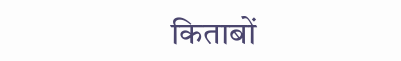किताबों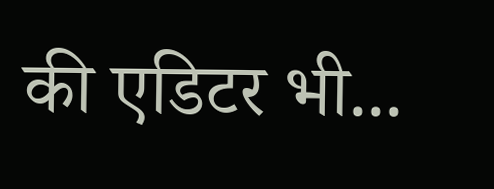की एडिटर भी...